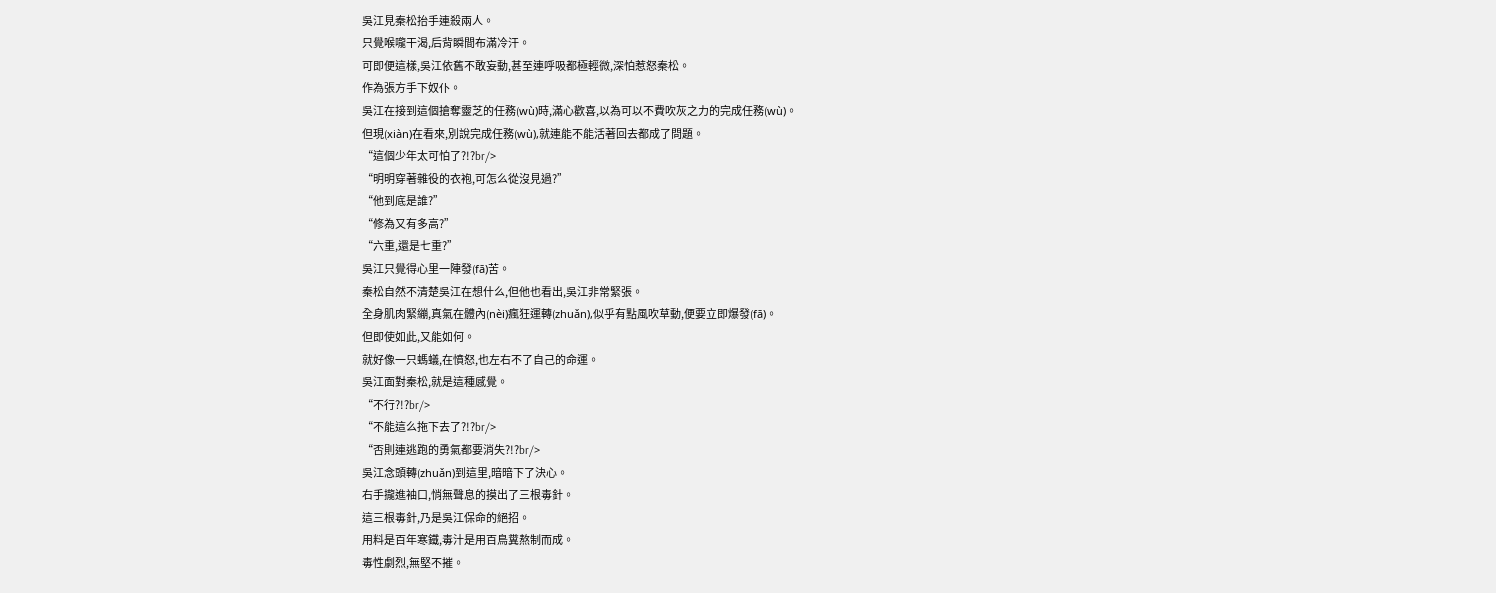吳江見秦松抬手連殺兩人。
只覺喉嚨干渴,后背瞬間布滿冷汗。
可即便這樣,吳江依舊不敢妄動,甚至連呼吸都極輕微,深怕惹怒秦松。
作為張方手下奴仆。
吳江在接到這個搶奪靈芝的任務(wù)時,滿心歡喜,以為可以不費吹灰之力的完成任務(wù)。
但現(xiàn)在看來,別說完成任務(wù),就連能不能活著回去都成了問題。
“這個少年太可怕了?!?br/>
“明明穿著雜役的衣袍,可怎么從沒見過?”
“他到底是誰?”
“修為又有多高?”
“六重,還是七重?”
吳江只覺得心里一陣發(fā)苦。
秦松自然不清楚吳江在想什么,但他也看出,吳江非常緊張。
全身肌肉緊繃,真氣在體內(nèi)瘋狂運轉(zhuǎn),似乎有點風吹草動,便要立即爆發(fā)。
但即使如此,又能如何。
就好像一只螞蟻,在憤怒,也左右不了自己的命運。
吳江面對秦松,就是這種感覺。
“不行?!?br/>
“不能這么拖下去了?!?br/>
“否則連逃跑的勇氣都要消失?!?br/>
吳江念頭轉(zhuǎn)到這里,暗暗下了決心。
右手攏進袖口,悄無聲息的摸出了三根毒針。
這三根毒針,乃是吳江保命的絕招。
用料是百年寒鐵,毒汁是用百鳥糞熬制而成。
毒性劇烈,無堅不摧。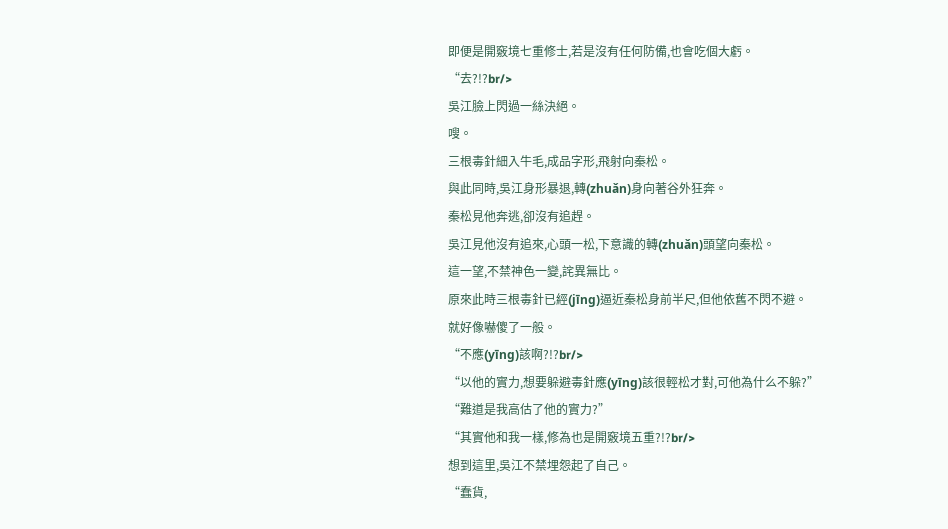即便是開竅境七重修士,若是沒有任何防備,也會吃個大虧。
“去?!?br/>
吳江臉上閃過一絲決絕。
嗖。
三根毒針細入牛毛,成品字形,飛射向秦松。
與此同時,吳江身形暴退,轉(zhuǎn)身向著谷外狂奔。
秦松見他奔逃,卻沒有追趕。
吳江見他沒有追來,心頭一松,下意識的轉(zhuǎn)頭望向秦松。
這一望,不禁神色一變,詫異無比。
原來此時三根毒針已經(jīng)逼近秦松身前半尺,但他依舊不閃不避。
就好像嚇傻了一般。
“不應(yīng)該啊?!?br/>
“以他的實力,想要躲避毒針應(yīng)該很輕松才對,可他為什么不躲?”
“難道是我高估了他的實力?”
“其實他和我一樣,修為也是開竅境五重?!?br/>
想到這里,吳江不禁埋怨起了自己。
“蠢貨,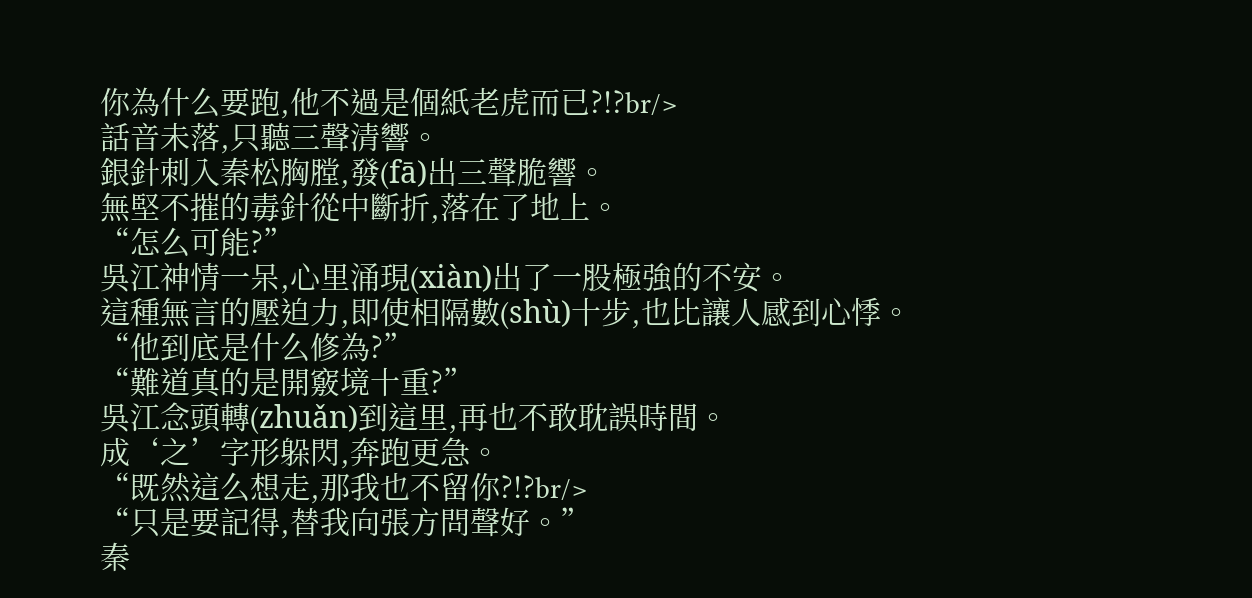你為什么要跑,他不過是個紙老虎而已?!?br/>
話音未落,只聽三聲清響。
銀針刺入秦松胸膛,發(fā)出三聲脆響。
無堅不摧的毒針從中斷折,落在了地上。
“怎么可能?”
吳江神情一呆,心里涌現(xiàn)出了一股極強的不安。
這種無言的壓迫力,即使相隔數(shù)十步,也比讓人感到心悸。
“他到底是什么修為?”
“難道真的是開竅境十重?”
吳江念頭轉(zhuǎn)到這里,再也不敢耽誤時間。
成‘之’字形躲閃,奔跑更急。
“既然這么想走,那我也不留你?!?br/>
“只是要記得,替我向張方問聲好。”
秦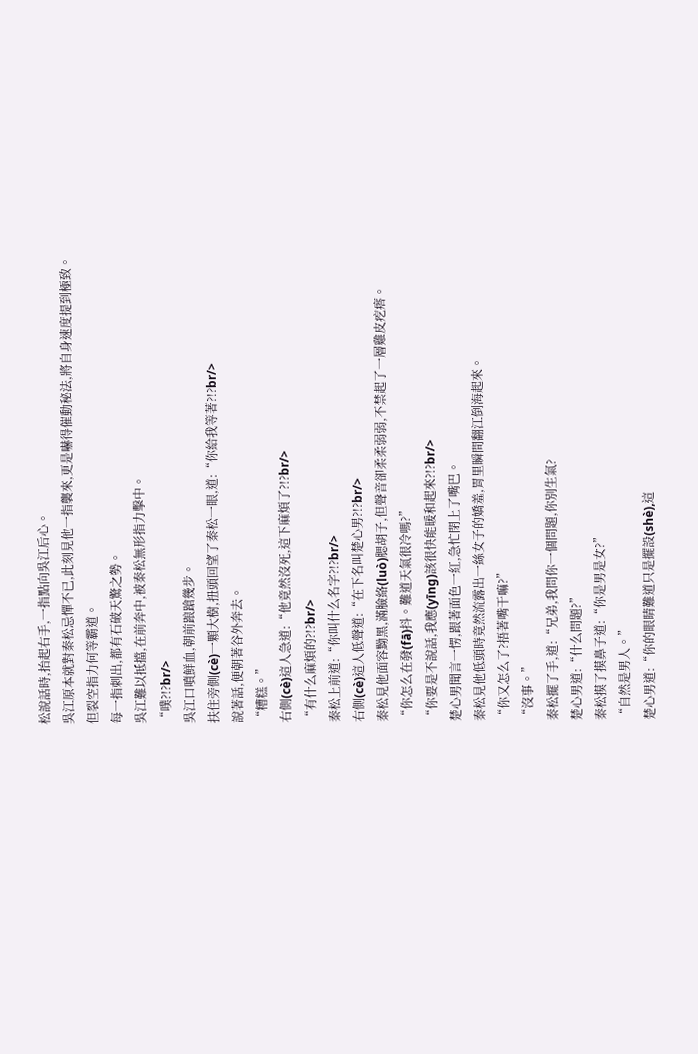松說話時,抬起右手,一指點向吳江后心。
吳江原本就對秦松忌憚不已,此刻見他一指襲來,更是嚇得催動秘法,將自身速度提到極致。
但裂空指力何等霸道。
每一指刺出,都有石破天驚之勢。
吳江難以抵擋,在前奔中,被秦松無形指力擊中。
“噗?!?br/>
吳江口噴鮮血,朝前踉蹌幾步。
扶住旁側(cè)一顆大樹,扭頭回望了秦松一眼,道:“你給我等著?!?br/>
說著話,便朝著谷外奔去。
“糟糕。”
右側(cè)這人急道:“他竟然沒死,這下麻煩了?!?br/>
“有什么麻煩的?!?br/>
秦松上前道:“你叫什么名字?!?br/>
右側(cè)這人低聲道:“在下名叫楚心男?!?br/>
秦松見他面容黝黑,滿臉絡(luò)腮胡子,但聲音卻柔柔弱弱,不禁起了一層雞皮疙瘩。
“你怎么在發(fā)抖。難道天氣很冷嗎?”
“你要是不說話,我應(yīng)該很快能暖和起來?!?br/>
楚心男聞言一愣,跟著面色一紅,急忙閉上了嘴巴。
秦松見他低頭時竟然流露出一絲女子的嬌羞,胃里瞬間翻江倒海起來。
“你又怎么了?捂著嘴干嘛?”
“沒事。”
秦松擺了手,道:“兄弟,我問你一個問題,你別生氣?
楚心男道:“什么問題?”
秦松摸了摸鼻子道:“你是男是女?”
“自然是男人。”
楚心男道:“你的眼睛難道只是擺設(shè),這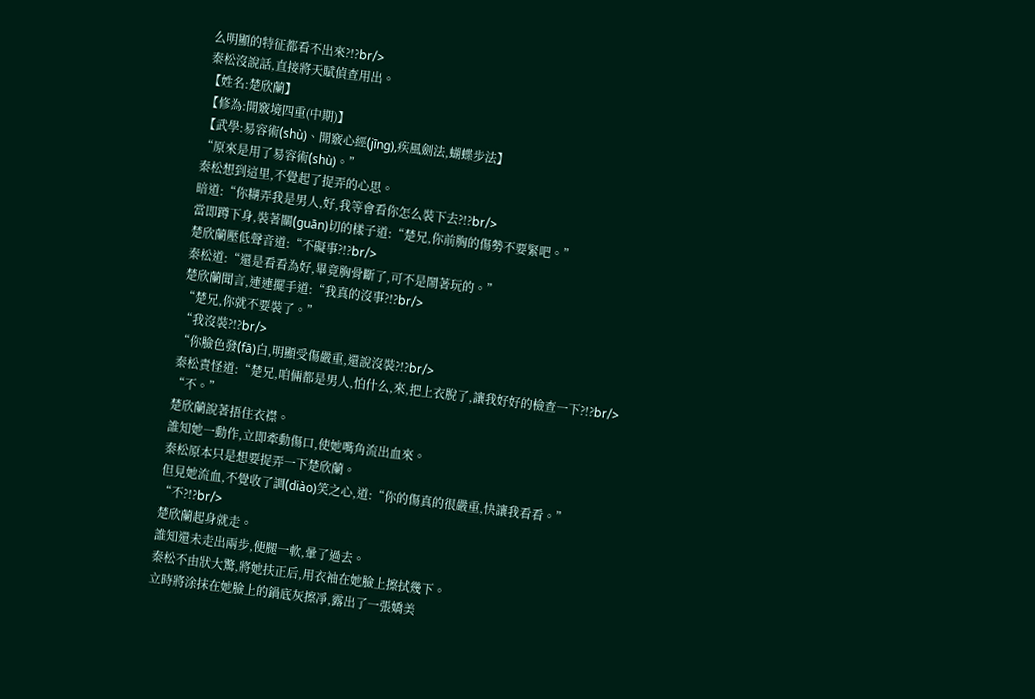么明顯的特征都看不出來?!?br/>
秦松沒說話,直接將天賦偵查用出。
【姓名:楚欣蘭】
【修為:開竅境四重(中期)】
【武學:易容術(shù)、開竅心經(jīng),疾風劍法,蝴蝶步法】
“原來是用了易容術(shù)。”
秦松想到這里,不覺起了捉弄的心思。
暗道:“你糊弄我是男人,好,我等會看你怎么裝下去?!?br/>
當即蹲下身,裝著關(guān)切的樣子道:“楚兄,你前胸的傷勢不要緊吧。”
楚欣蘭壓低聲音道:“不礙事?!?br/>
秦松道:“還是看看為好,畢竟胸骨斷了,可不是鬧著玩的。”
楚欣蘭聞言,連連擺手道:“我真的沒事?!?br/>
“楚兄,你就不要裝了。”
“我沒裝?!?br/>
“你臉色發(fā)白,明顯受傷嚴重,還說沒裝?!?br/>
秦松責怪道:“楚兄,咱倆都是男人,怕什么,來,把上衣脫了,讓我好好的檢查一下?!?br/>
“不。”
楚欣蘭說著捂住衣襟。
誰知她一動作,立即牽動傷口,使她嘴角流出血來。
秦松原本只是想要捉弄一下楚欣蘭。
但見她流血,不覺收了調(diào)笑之心,道:“你的傷真的很嚴重,快讓我看看。”
“不?!?br/>
楚欣蘭起身就走。
誰知還未走出兩步,便腿一軟,暈了過去。
秦松不由狀大驚,將她扶正后,用衣袖在她臉上擦拭幾下。
立時將涂抹在她臉上的鍋底灰擦凈,露出了一張嬌美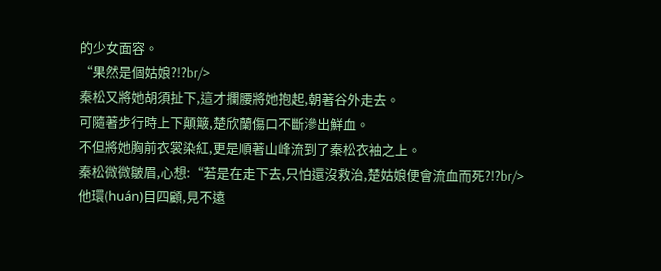的少女面容。
“果然是個姑娘?!?br/>
秦松又將她胡須扯下,這才攔腰將她抱起,朝著谷外走去。
可隨著步行時上下顛簸,楚欣蘭傷口不斷滲出鮮血。
不但將她胸前衣裳染紅,更是順著山峰流到了秦松衣袖之上。
秦松微微皺眉,心想:“若是在走下去,只怕還沒救治,楚姑娘便會流血而死?!?br/>
他環(huán)目四顧,見不遠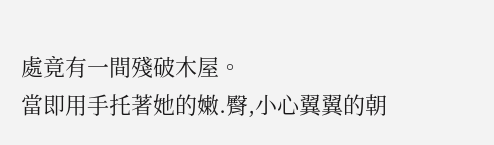處竟有一間殘破木屋。
當即用手托著她的嫩.臀,小心翼翼的朝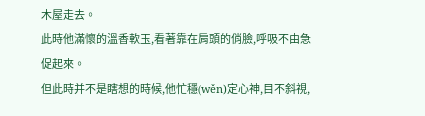木屋走去。
此時他滿懷的溫香軟玉,看著靠在肩頭的俏臉,呼吸不由急促起來。
但此時并不是瞎想的時候,他忙穩(wěn)定心神,目不斜視,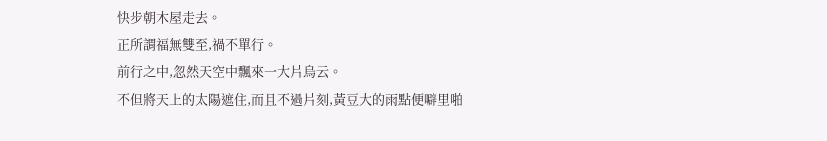快步朝木屋走去。
正所謂福無雙至,禍不單行。
前行之中,忽然天空中飄來一大片烏云。
不但將天上的太陽遮住,而且不過片刻,黃豆大的雨點便噼里啪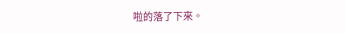啦的落了下來。